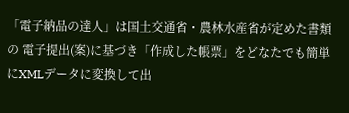「電子納品の達人」は国土交通省・農林水産省が定めた書類の 電子提出(案)に基づき「作成した帳票」をどなたでも簡単にXMLデータに変換して出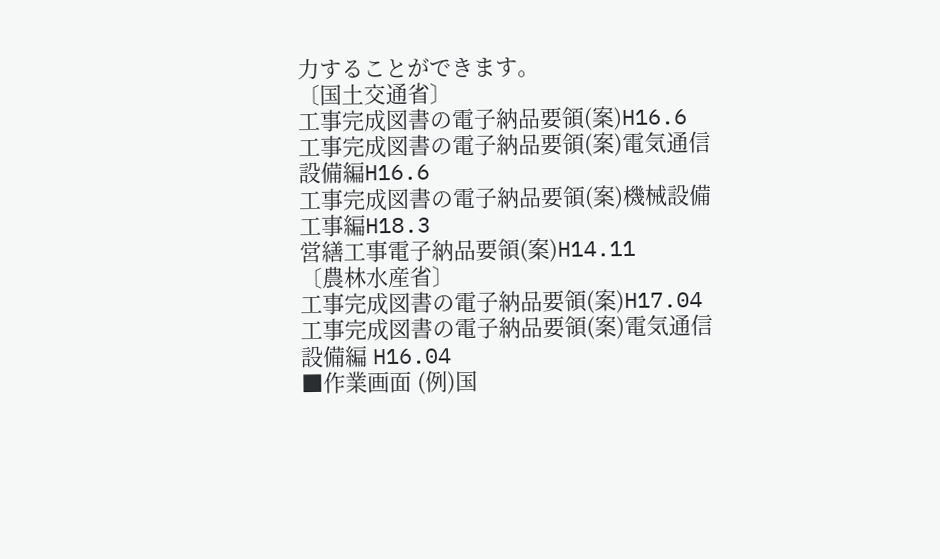力することができます。
〔国土交通省〕
工事完成図書の電子納品要領(案)H16.6
工事完成図書の電子納品要領(案)電気通信設備編H16.6
工事完成図書の電子納品要領(案)機械設備工事編H18.3
営繕工事電子納品要領(案)H14.11
〔農林水産省〕
工事完成図書の電子納品要領(案)H17.04
工事完成図書の電子納品要領(案)電気通信設備編 H16.04
■作業画面 (例)国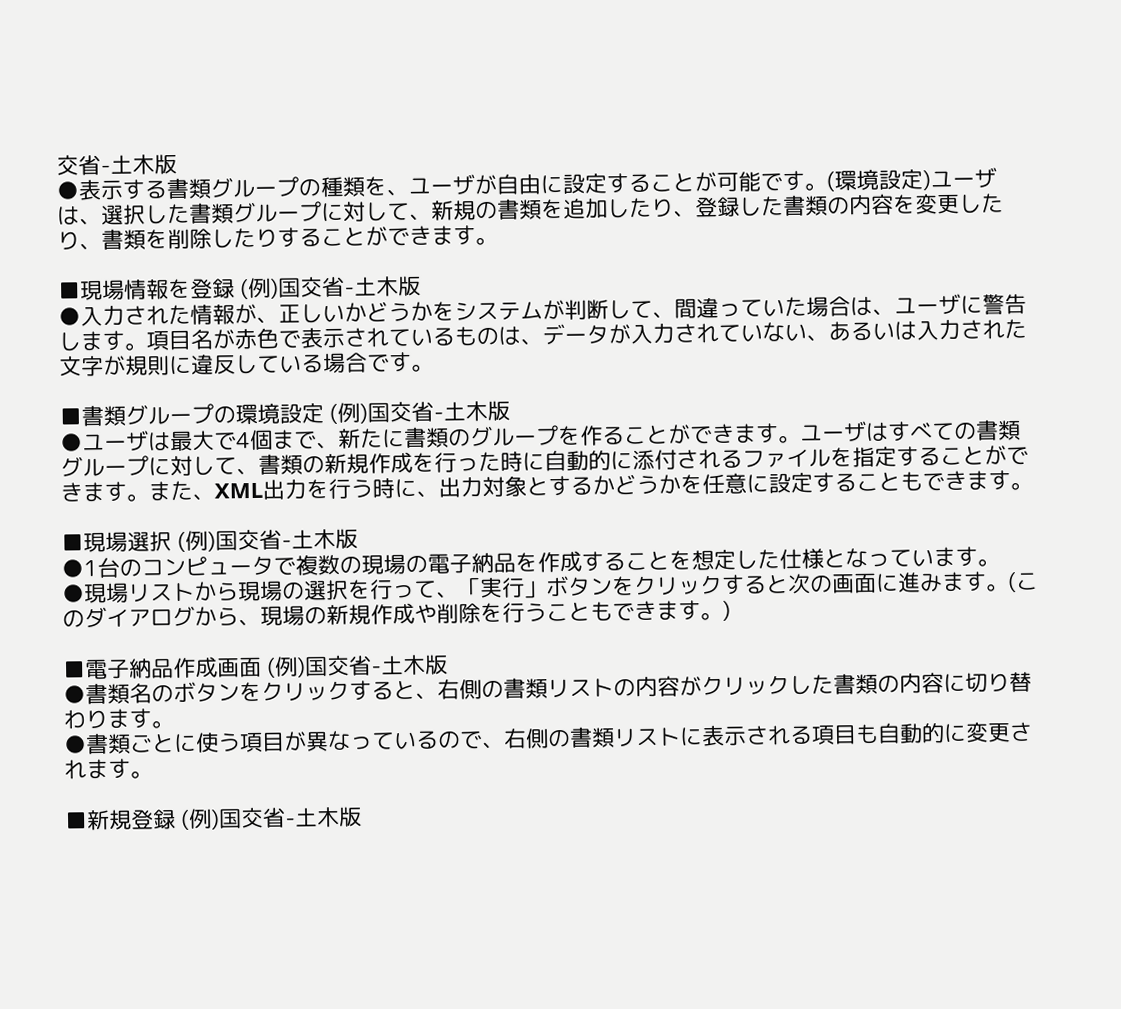交省-土木版
●表示する書類グループの種類を、ユーザが自由に設定することが可能です。(環境設定)ユーザは、選択した書類グループに対して、新規の書類を追加したり、登録した書類の内容を変更したり、書類を削除したりすることができます。

■現場情報を登録 (例)国交省-土木版
●入力された情報が、正しいかどうかをシステムが判断して、間違っていた場合は、ユーザに警告します。項目名が赤色で表示されているものは、データが入力されていない、あるいは入力された文字が規則に違反している場合です。

■書類グループの環境設定 (例)国交省-土木版
●ユーザは最大で4個まで、新たに書類のグループを作ることができます。ユーザはすべての書類グループに対して、書類の新規作成を行った時に自動的に添付されるファイルを指定することができます。また、XML出力を行う時に、出力対象とするかどうかを任意に設定することもできます。

■現場選択 (例)国交省-土木版
●1台のコンピュータで複数の現場の電子納品を作成することを想定した仕様となっています。
●現場リストから現場の選択を行って、「実行」ボタンをクリックすると次の画面に進みます。(このダイアログから、現場の新規作成や削除を行うこともできます。)

■電子納品作成画面 (例)国交省-土木版
●書類名のボタンをクリックすると、右側の書類リストの内容がクリックした書類の内容に切り替わります。
●書類ごとに使う項目が異なっているので、右側の書類リストに表示される項目も自動的に変更されます。

■新規登録 (例)国交省-土木版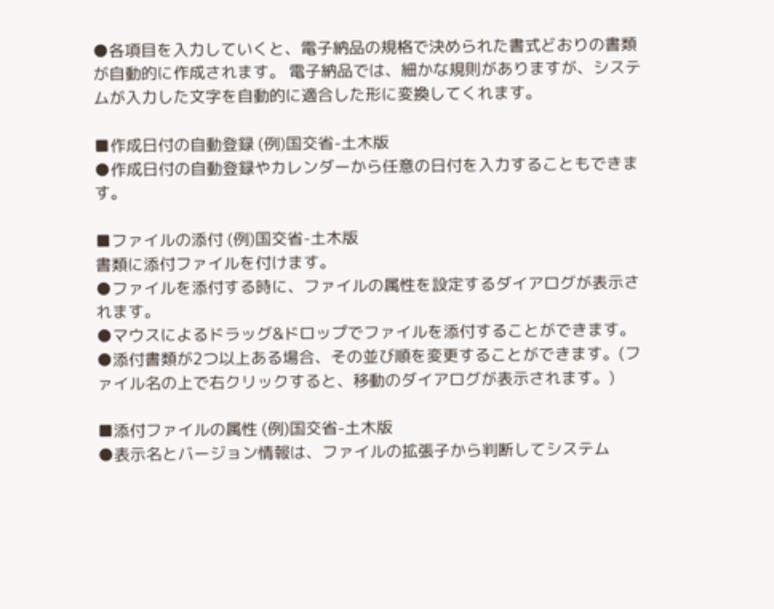●各項目を入力していくと、電子納品の規格で決められた書式どおりの書類が自動的に作成されます。 電子納品では、細かな規則がありますが、システムが入力した文字を自動的に適合した形に変換してくれます。

■作成日付の自動登録 (例)国交省-土木版
●作成日付の自動登録やカレンダーから任意の日付を入力することもできます。

■ファイルの添付 (例)国交省-土木版
書類に添付ファイルを付けます。
●ファイルを添付する時に、ファイルの属性を設定するダイアログが表示されます。
●マウスによるドラッグ&ドロップでファイルを添付することができます。
●添付書類が2つ以上ある場合、その並び順を変更することができます。(ファイル名の上で右クリックすると、移動のダイアログが表示されます。)

■添付ファイルの属性 (例)国交省-土木版
●表示名とバージョン情報は、ファイルの拡張子から判断してシステム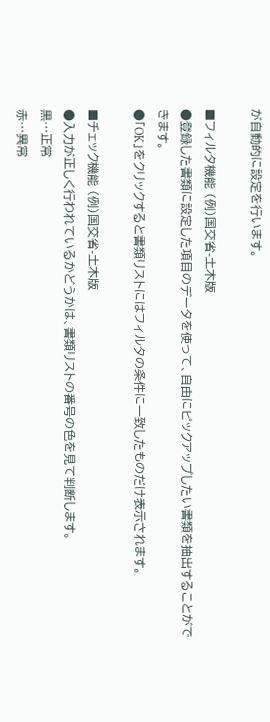が自動的に設定を行います。

■フィルタ機能 (例)国交省-土木版
●登録した書類に設定した項目のデータを使って、自由にピックアップしたい書類を抽出することができます。
●「OK」をクリックすると書類リストにはフィルタの条件に一致したものだけ表示されます。

■チェック機能 (例)国交省-土木版
●入力が正しく行われているかどうかは、書類リストの番号の色を見て判断します。
黒…正常
赤…異常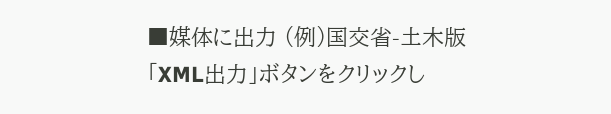■媒体に出力 (例)国交省-土木版
「XML出力」ボタンをクリックし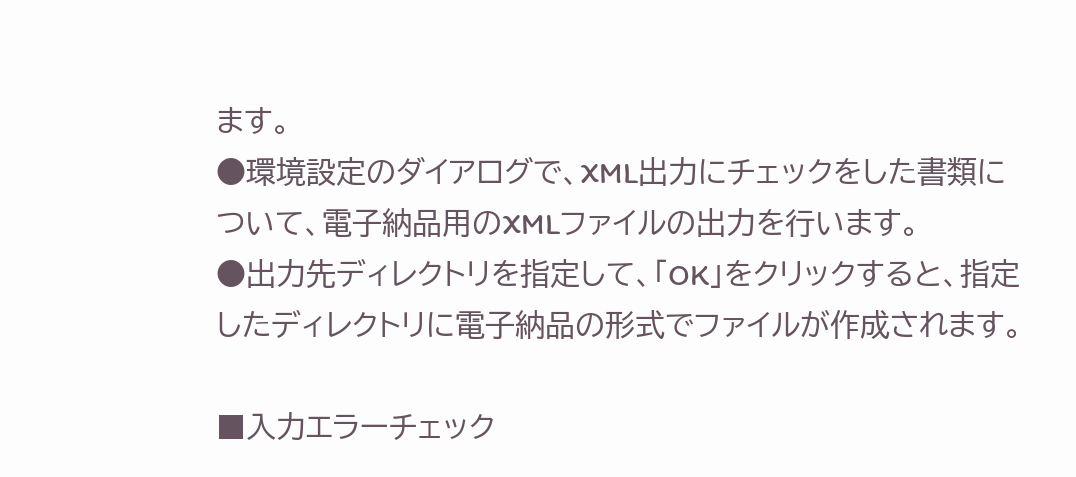ます。
●環境設定のダイアログで、XML出力にチェックをした書類について、電子納品用のXMLファイルの出力を行います。
●出力先ディレクトリを指定して、「OK」をクリックすると、指定したディレクトリに電子納品の形式でファイルが作成されます。

■入力エラーチェック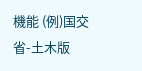機能 (例)国交省-土木版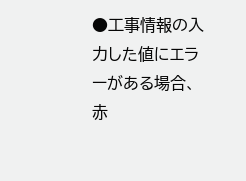●工事情報の入力した値にエラーがある場合、赤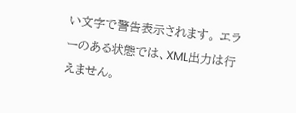い文字で警告表示されます。 エラーのある状態では、XML出力は行えません。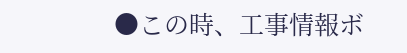●この時、工事情報ボ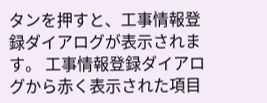タンを押すと、工事情報登録ダイアログが表示されます。 工事情報登録ダイアログから赤く表示された項目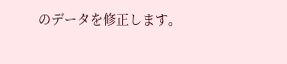のデータを修正します。